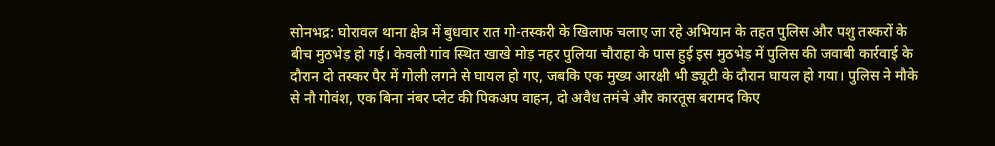सोनभद्र: घोरावल थाना क्षेत्र में बुधवार रात गो-तस्करी के खिलाफ चलाए जा रहे अभियान के तहत पुलिस और पशु तस्करों के बीच मुठभेड़ हो गई। केवली गांव स्थित खाखे मोड़ नहर पुलिया चौराहा के पास हुई इस मुठभेड़ में पुलिस की जवाबी कार्रवाई के दौरान दो तस्कर पैर में गोली लगने से घायल हो गए, जबकि एक मुख्य आरक्षी भी ड्यूटी के दौरान घायल हो गया। पुलिस ने मौके से नौ गोवंश, एक बिना नंबर प्लेट की पिकअप वाहन, दो अवैध तमंचे और कारतूस बरामद किए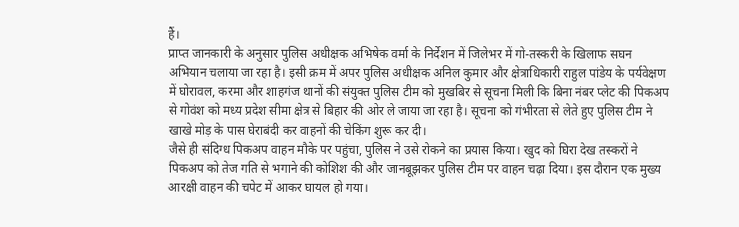हैं।
प्राप्त जानकारी के अनुसार पुलिस अधीक्षक अभिषेक वर्मा के निर्देशन में जिलेभर में गो-तस्करी के खिलाफ सघन अभियान चलाया जा रहा है। इसी क्रम में अपर पुलिस अधीक्षक अनिल कुमार और क्षेत्राधिकारी राहुल पांडेय के पर्यवेक्षण में घोरावल, करमा और शाहगंज थानों की संयुक्त पुलिस टीम को मुखबिर से सूचना मिली कि बिना नंबर प्लेट की पिकअप से गोवंश को मध्य प्रदेश सीमा क्षेत्र से बिहार की ओर ले जाया जा रहा है। सूचना को गंभीरता से लेते हुए पुलिस टीम ने खाखे मोड़ के पास घेराबंदी कर वाहनों की चेकिंग शुरू कर दी।
जैसे ही संदिग्ध पिकअप वाहन मौके पर पहुंचा, पुलिस ने उसे रोकने का प्रयास किया। खुद को घिरा देख तस्करों ने पिकअप को तेज गति से भगाने की कोशिश की और जानबूझकर पुलिस टीम पर वाहन चढ़ा दिया। इस दौरान एक मुख्य आरक्षी वाहन की चपेट में आकर घायल हो गया।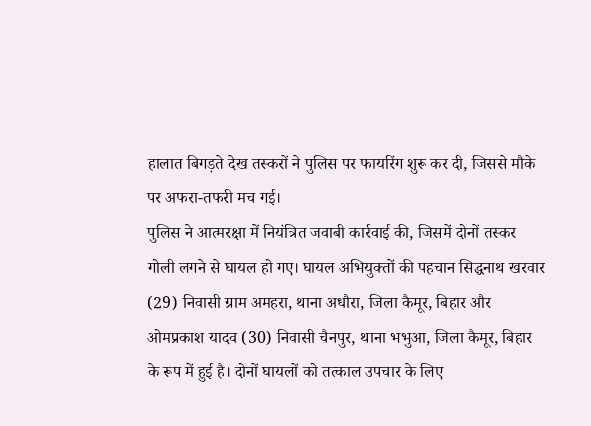हालात बिगड़ते देख तस्करों ने पुलिस पर फायरिंग शुरू कर दी, जिससे मौके पर अफरा-तफरी मच गई।
पुलिस ने आत्मरक्षा में नियंत्रित जवाबी कार्रवाई की, जिसमें दोनों तस्कर गोली लगने से घायल हो गए। घायल अभियुक्तों की पहचान सिद्धनाथ खरवार (29) निवासी ग्राम अमहरा, थाना अधौरा, जिला कैमूर, बिहार और ओमप्रकाश यादव (30) निवासी चैनपुर, थाना भभुआ, जिला कैमूर, बिहार के रूप में हुई है। दोनों घायलों को तत्काल उपचार के लिए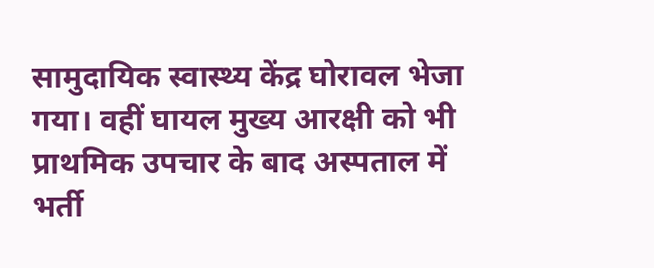सामुदायिक स्वास्थ्य केंद्र घोरावल भेजा गया। वहीं घायल मुख्य आरक्षी को भी प्राथमिक उपचार के बाद अस्पताल में भर्ती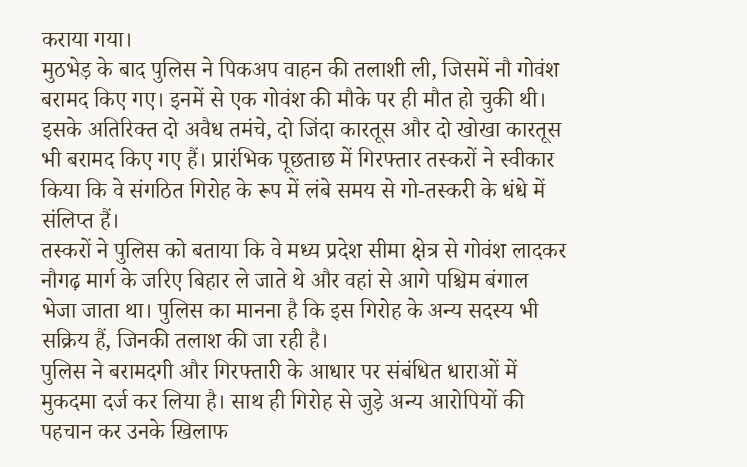कराया गया।
मुठभेड़ के बाद पुलिस ने पिकअप वाहन की तलाशी ली, जिसमें नौ गोवंश बरामद किए गए। इनमें से एक गोवंश की मौके पर ही मौत हो चुकी थी। इसके अतिरिक्त दो अवैध तमंचे, दो जिंदा कारतूस और दो खोखा कारतूस भी बरामद किए गए हैं। प्रारंभिक पूछताछ में गिरफ्तार तस्करों ने स्वीकार किया कि वे संगठित गिरोह के रूप में लंबे समय से गो-तस्करी के धंधे में संलिप्त हैं।
तस्करों ने पुलिस को बताया कि वे मध्य प्रदेश सीमा क्षेत्र से गोवंश लादकर नौगढ़ मार्ग के जरिए बिहार ले जाते थे और वहां से आगे पश्चिम बंगाल भेजा जाता था। पुलिस का मानना है कि इस गिरोह के अन्य सदस्य भी सक्रिय हैं, जिनकी तलाश की जा रही है।
पुलिस ने बरामदगी और गिरफ्तारी के आधार पर संबंधित धाराओं में मुकदमा दर्ज कर लिया है। साथ ही गिरोह से जुड़े अन्य आरोपियों की पहचान कर उनके खिलाफ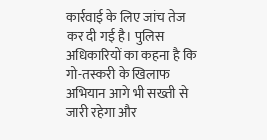कार्रवाई के लिए जांच तेज कर दी गई है। पुलिस अधिकारियों का कहना है कि गो-तस्करी के खिलाफ अभियान आगे भी सख्ती से जारी रहेगा और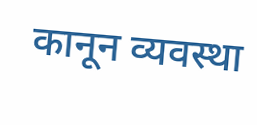कानून व्यवस्था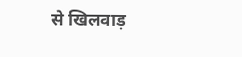से खिलवाड़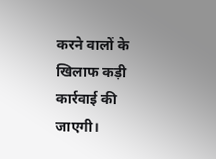करने वालों के खिलाफ कड़ी कार्रवाई की जाएगी।